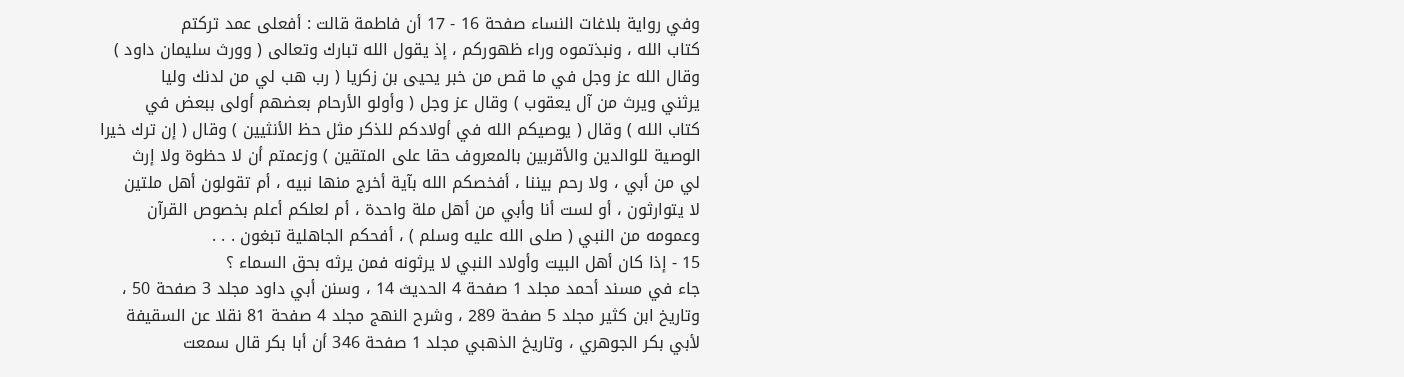وفي رواية بلاغات النساء صفحة 16 - 17 أن فاطمة قالت : أفعلى عمد تركتم
كتاب الله ، ونبذتموه وراء ظهوركم ، إذ يقول الله تبارك وتعالى ( وورث سليمان داود )
وقال الله عز وجل في ما قص من خبر يحيى بن زكريا ( رب هب لي من لدنك وليا
يرثني ويرث من آل يعقوب ) وقال عز وجل ( وأولو الأرحام بعضهم أولى ببعض في
كتاب الله ) وقال ( يوصيكم الله في أولادكم للذكر مثل حظ الأنثيين ) وقال ( إن ترك خيرا
الوصية للوالدين والأقربين بالمعروف حقا على المتقين ) وزعمتم أن لا حظوة ولا إرث
لي من أبي ، ولا رحم بيننا ، أفخصكم الله بآية أخرج منها نبيه ، أم تقولون أهل ملتين
لا يتوارثون ، أو لست أنا وأبي من أهل ملة واحدة ، أم لعلكم أعلم بخصوص القرآن
وعمومه من النبي ( صلى الله عليه وسلم ) ، أفحكم الجاهلية تبغون . . .
15 - إذا كان أهل البيت وأولاد النبي لا يرثونه فمن يرثه بحق السماء ؟
جاء في مسند أحمد مجلد 1 صفحة 4 الحديث 14 ، وسنن أبي داود مجلد 3 صفحة 50 ،
وتاريخ ابن كثير مجلد 5 صفحة 289 ، وشرح النهج مجلد 4 صفحة 81 نقلا عن السقيفة
لأبي بكر الجوهري ، وتاريخ الذهبي مجلد 1 صفحة 346 أن أبا بكر قال سمعت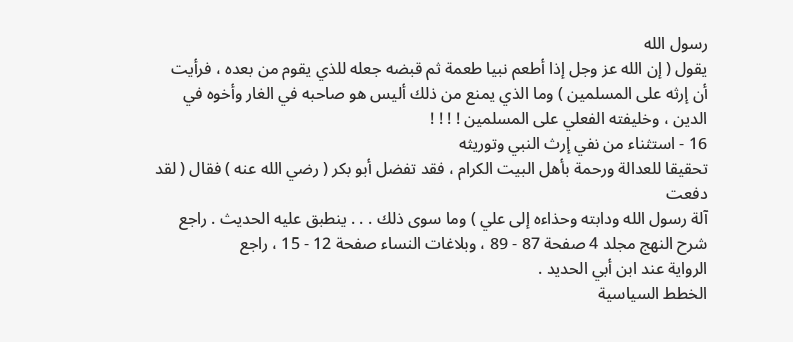رسول الله
يقول ( إن الله عز وجل إذا أطعم نبيا طعمة ثم قبضه جعله للذي يقوم من بعده ، فرأيت
أن إرثه على المسلمين ) وما الذي يمنع من ذلك أليس هو صاحبه في الغار وأخوه في
الدين ، وخليفته الفعلي على المسلمين ! ! ! !
16 - استثناء من نفي إرث النبي وتوريثه
تحقيقا للعدالة ورحمة بأهل البيت الكرام ، فقد تفضل أبو بكر ( رضي الله عنه ) فقال ( لقد دفعت
آلة رسول الله ودابته وحذاءه إلى علي ) وما سوى ذلك . . . ينطبق عليه الحديث . راجع
شرح النهج مجلد 4 صفحة 87 - 89 ، وبلاغات النساء صفحة 12 - 15 ، راجع
الرواية عند ابن أبي الحديد .
الخطط السياسية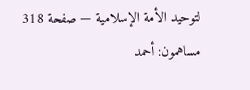لتوحيد الأمة الإسلامية — صفحة 318
مساهمون: أحمد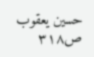حسين يعقوب
ص٣١٨